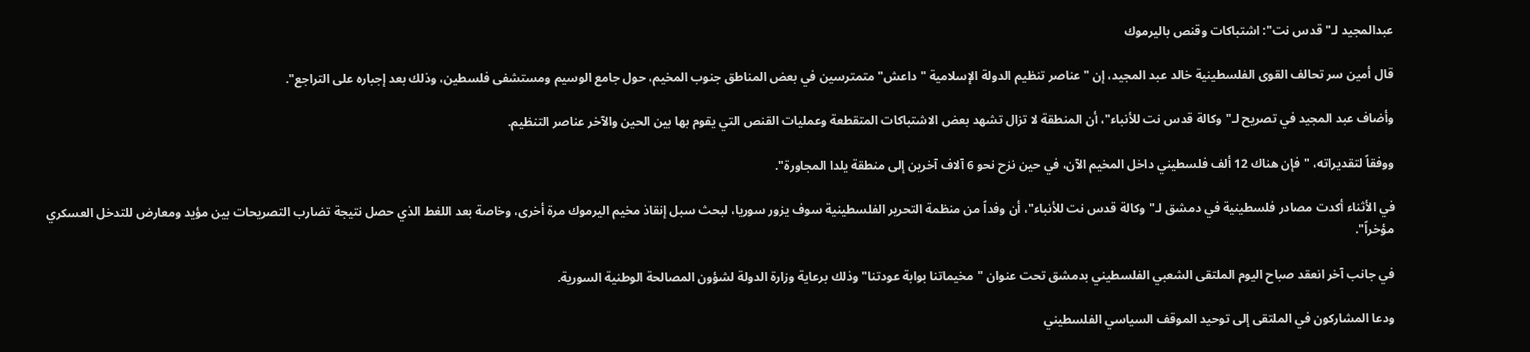عبدالمجيد لـ"قدس نت": اشتباكات وقنص باليرموك

قال أمين سر تحالف القوى الفلسطينية خالد عبد المجيد، إن "عناصر تنظيم الدولة الإسلامية "داعش" متمترسين في بعض المناطق جنوب المخيم، حول جامع الوسيم ومستشفى فلسطين، وذلك بعد إجباره على التراجع".

وأضاف عبد المجيد في تصريح لـ"وكالة قدس نت للأنباء"، أن المنطقة لا تزال تشهد بعض الاشتباكات المتقطعة وعمليات القنص التي يقوم بها بين الحين والآخر عناصر التنظيم.

ووفقاً لتقديراته، "فإن هناك 12 ألف فلسطيني داخل المخيم الآن، في حين نزح نحو 6 آلاف آخرين إلى منطقة يلدا المجاورة".

في الأثناء أكدت مصادر فلسطينية في دمشق لـ"وكالة قدس نت للأنباء"، أن وفداً من منظمة التحرير الفلسطينية سوف يزور سوريا، لبحث سبل إنقاذ مخيم اليرموك مرة أخرى، وخاصة بعد اللغط الذي حصل نتيجة تضارب التصريحات بين مؤيد ومعارض للتدخل العسكري مؤخراً".

في جانب آخر انعقد صباح اليوم الملتقى الشعبي الفلسطيني بدمشق تحت عنوان "مخيماتنا بوابة عودتنا" وذلك برعاية وزارة الدولة لشؤون المصالحة الوطنية السورية.

ودعا المشاركون في الملتقى إلى توحيد الموقف السياسي الفلسطيني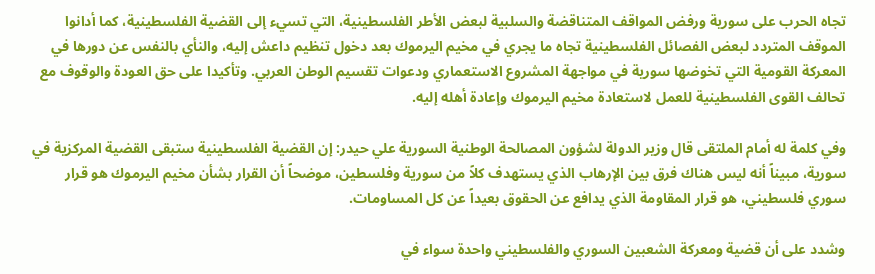تجاه الحرب على سورية ورفض المواقف المتناقضة والسلبية لبعض الأطر الفلسطينية، التي تسيء إلى القضية الفلسطينية، كما أدانوا الموقف المتردد لبعض الفصائل الفلسطينية تجاه ما يجري في مخيم اليرموك بعد دخول تنظيم داعش إليه، والنأي بالنفس عن دورها في المعركة القومية التي تخوضها سورية في مواجهة المشروع الاستعماري ودعوات تقسيم الوطن العربي. وتأكيدا على حق العودة والوقوف مع تحالف القوى الفلسطينية للعمل لاستعادة مخيم اليرموك وإعادة أهله إليه.

وفي كلمة له أمام الملتقى قال وزير الدولة لشؤون المصالحة الوطنية السورية علي حيدر: إن القضية الفلسطينية ستبقى القضية المركزية في سورية، مبيناً أنه ليس هناك فرق بين الإرهاب الذي يستهدف كلاً من سورية وفلسطين، موضحاً أن القرار بشأن مخيم اليرموك هو قرار سوري فلسطيني، هو قرار المقاومة الذي يدافع عن الحقوق بعيداً عن كل المساومات.

وشدد على أن قضية ومعركة الشعبين السوري والفلسطيني واحدة سواء في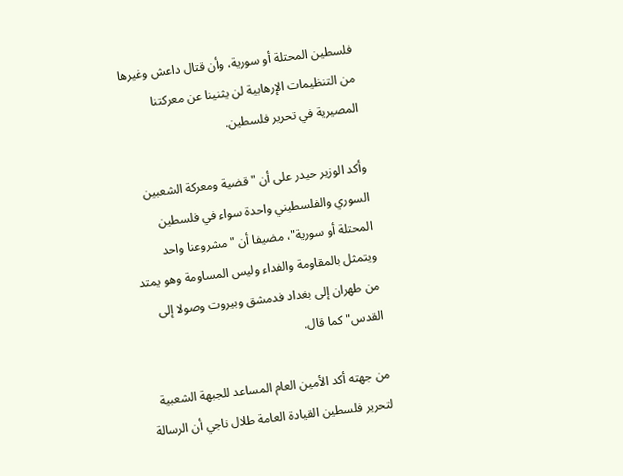فلسطين المحتلة أو سورية، وأن قتال داعش وغيرها من التنظيمات الإرهابية لن يثنينا عن معركتنا المصيرية في تحرير فلسطين.

وأكد الوزير حيدر على أن "قضية ومعركة الشعبين السوري والفلسطيني واحدة سواء في فلسطين المحتلة أو سورية"، مضيفا أن "مشروعنا واحد ويتمثل بالمقاومة والفداء وليس المساومة وهو يمتد من طهران إلى بغداد فدمشق وبيروت وصولا إلى القدس" كما قال.

من جهته أكد الأمين العام المساعد للجبهة الشعبية لتحرير فلسطين القيادة العامة طلال ناجي أن الرسالة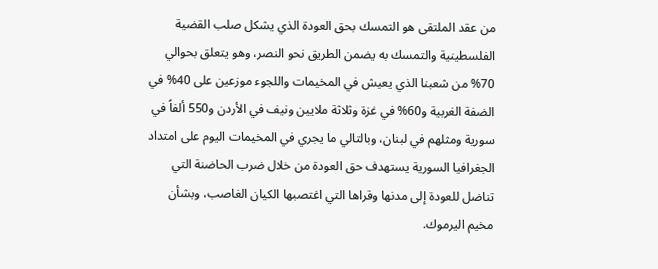من عقد الملتقى هو التمسك بحق العودة الذي يشكل صلب القضية الفلسطينية والتمسك به يضمن الطريق نحو النصر، وهو يتعلق بحوالي 70% من شعبنا الذي يعيش في المخيمات واللجوء موزعين على 40% في الضفة الغربية و60% في غزة وثلاثة ملايين ونيف في الأردن و550 ألفاً في سورية ومثلهم في لبنان، وبالتالي ما يجري في المخيمات اليوم على امتداد الجغرافيا السورية يستهدف حق العودة من خلال ضرب الحاضنة التي تناضل للعودة إلى مدنها وقراها التي اغتصبها الكيان الغاصب، وبشأن مخيم اليرموك.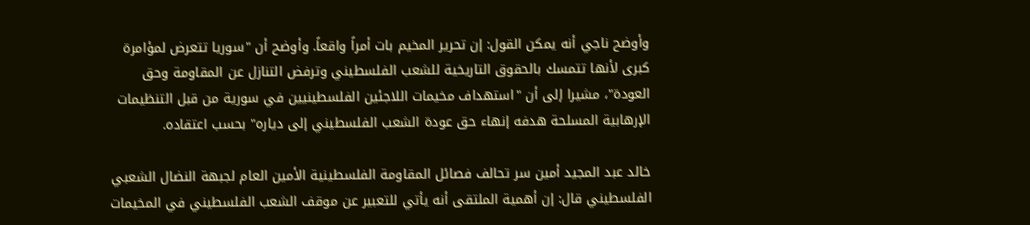وأوضح ناجي أنه يمكن القول: إن تحرير المخيم بات أمراً واقعاً. وأوضح أن "سوريا تتعرض لمؤامرة كبرى لأنها تتمسك بالحقوق التاريخية للشعب الفلسطيني وترفض التنازل عن المقاومة وحق العودة"، مشيرا إلى أن "استهداف مخيمات اللاجئين الفلسطينيين في سورية من قبل التنظيمات الإرهابية المسلحة هدفه إنهاء حق عودة الشعب الفلسطيني إلى دياره" بحسب اعتقاده.

خالد عبد المجيد أمين سر تحالف فصائل المقاومة الفلسطينية الأمين العام لجبهة النضال الشعبي الفلسطيني قال: إن أهمية الملتقى أنه يأتي للتعبير عن موقف الشعب الفلسطيني في المخيمات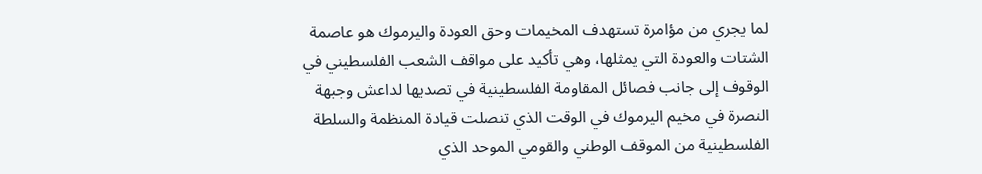لما يجري من مؤامرة تستهدف المخيمات وحق العودة واليرموك هو عاصمة الشتات والعودة التي يمثلها، وهي تأكيد على مواقف الشعب الفلسطيني في الوقوف إلى جانب فصائل المقاومة الفلسطينية في تصديها لداعش وجبهة النصرة في مخيم اليرموك في الوقت الذي تنصلت قيادة المنظمة والسلطة الفلسطينية من الموقف الوطني والقومي الموحد الذي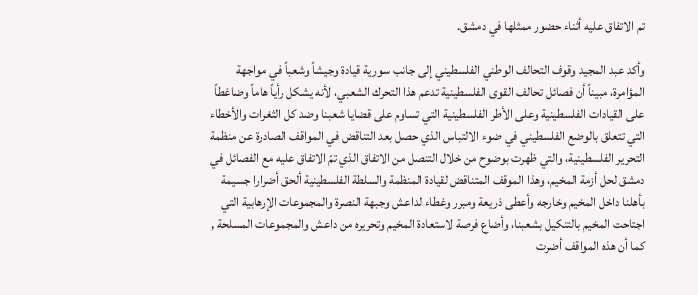تم الاتفاق عليه أثناء حضور ممثلها في دمشق.

وأكد عبد المجيد وقوف التحالف الوطني الفلسطيني إلى جانب سورية قيادة وجيشاً وشعباً في مواجهة المؤامرة، مبيناً أن فصائل تحالف القوى الفلسطينية تدعم هذا التحرك الشعبي، لأنه يشكل رأياً هاماً وضاغطاً على القيادات الفلسطينية وعلى الأطر الفلسطينية التي تساوم على قضايا شعبنا وضد كل الثغرات والأخطاء التي تتعلق بالوضع الفلسطيني في ضوء الالتباس الذي حصل بعد التناقض في المواقف الصادرة عن منظمة التحرير الفلسطينية، والتي ظهرت بوضوح من خلال التنصل من الاتفاق الذي تمّ الاتفاق عليه مع الفصائل في دمشق لحل أزمة المخيم، وهذا الموقف المتناقض لقيادة المنظمة والسلطة الفلسطينية ألحق أضرارا جسيمة بأهلنا داخل المخيم وخارجه وأعطى ذريعة ومبرر وغطاء لداعش وجبهة النصرة والمجموعات الإرهابية التي اجتاحت المخيم بالتنكيل بشعبنا، وأضاع فرصة لاستعادة المخيم وتحريره من داعش والمجموعات المسلحة , كما أن هذه المواقف أضرت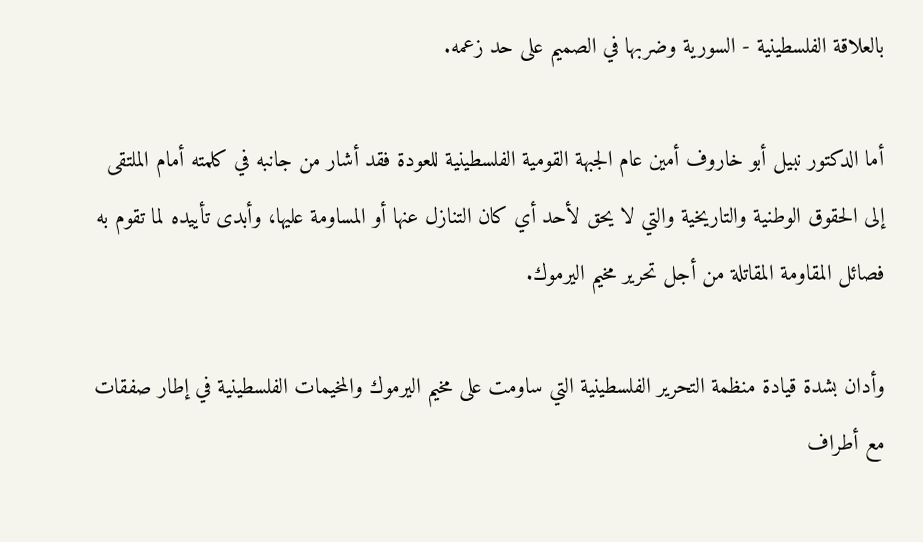بالعلاقة الفلسطينية - السورية وضربها في الصميم على حد زعمه.

أما الدكتور نبيل أبو خاروف أمين عام الجبهة القومية الفلسطينية للعودة فقد أشار من جانبه في كلمته أمام الملتقى إلى الحقوق الوطنية والتاريخية والتي لا يحق لأحد أي كان التنازل عنها أو المساومة عليها، وأبدى تأييده لما تقوم به فصائل المقاومة المقاتلة من أجل تحرير مخيم اليرموك.

وأدان بشدة قيادة منظمة التحرير الفلسطينية التي ساومت على مخيم اليرموك والمخيمات الفلسطينية في إطار صفقات مع أطراف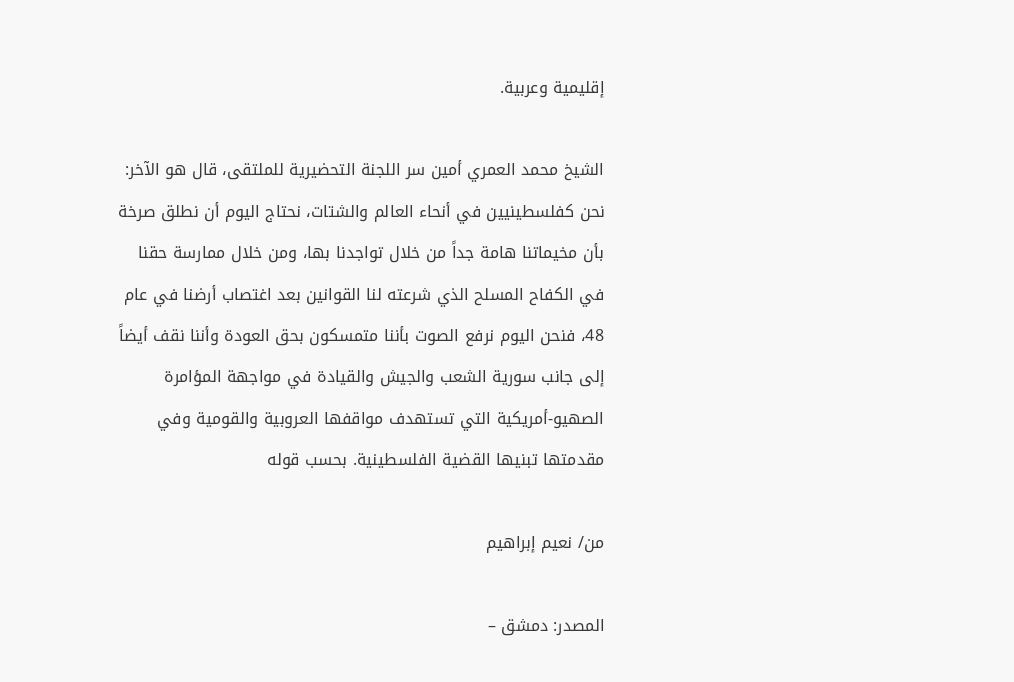إقليمية وعربية.

الشيخ محمد العمري أمين سر اللجنة التحضيرية للملتقى، قال هو الآخر: نحن كفلسطينيين في أنحاء العالم والشتات، نحتاج اليوم أن نطلق صرخة بأن مخيماتنا هامة جداً من خلال تواجدنا بها، ومن خلال ممارسة حقنا في الكفاح المسلح الذي شرعته لنا القوانين بعد اغتصاب أرضنا في عام 48، فنحن اليوم نرفع الصوت بأننا متمسكون بحق العودة وأننا نقف أيضاً إلى جانب سورية الشعب والجيش والقيادة في مواجهة المؤامرة الصهيو-أمريكية التي تستهدف مواقفها العروبية والقومية وفي مقدمتها تبنيها القضية الفلسطينية. بحسب قوله

من/ نعيم إبراهيم

المصدر: دمشق –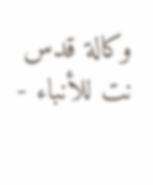وكالة قدس نت للأنباء -